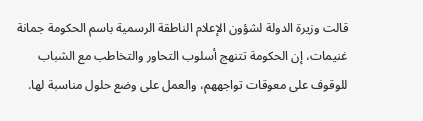قالت وزيرة الدولة لشؤون الإعلام الناطقة الرسمية باسم الحكومة جمانة غنيمات، إن الحكومة تتنهج أسلوب التحاور والتخاطب مع الشباب للوقوف على معوقات تواجههم، والعمل على وضع حلول مناسبة لها.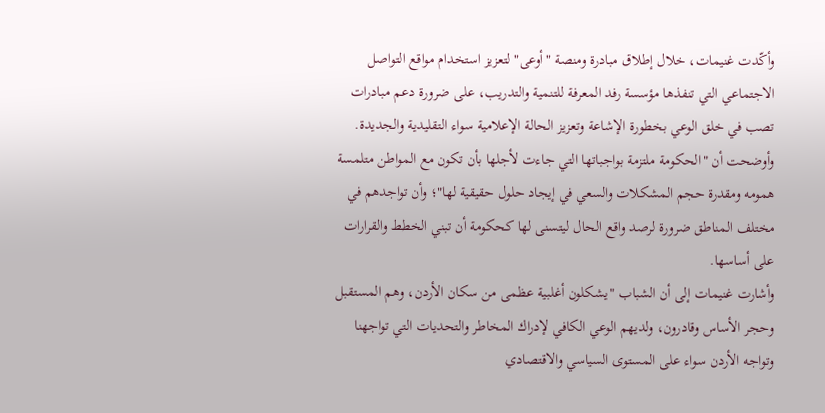وأكّدت غنيمات، خلال إطلاق مبادرة ومنصة "أوعى" لتعزيز استخدام مواقع التواصل الاجتماعي التي تنفذها مؤسسة رفد المعرفة للتنمية والتدريب، على ضرورة دعم مبادرات تصب في خلق الوعي بخطورة الإشاعة وتعزيز الحالة الإعلامية سواء التقليدية والجديدة.
وأوضحت أن "الحكومة ملتزمة بواجباتها التي جاءت لأجلها بأن تكون مع المواطن متلمسة همومه ومقدرة حجم المشكلات والسعي في إيجاد حلول حقيقية لها"؛ وأن تواجدهم في مختلف المناطق ضرورة لرصد واقع الحال ليتسنى لها كحكومة أن تبني الخطط والقرارات على أساسها.
وأشارت غنيمات إلى أن الشباب "يشكلون أغلبية عظمى من سكان الأردن، وهم المستقبل وحجر الأساس وقادرون، ولديهم الوعي الكافي لإدراك المخاطر والتحديات التي تواجهنا وتواجه الأردن سواء على المستوى السياسي والاقتصادي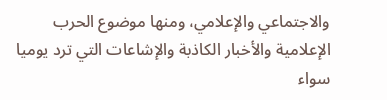والاجتماعي والإعلامي، ومنها موضوع الحرب الإعلامية والأخبار الكاذبة والإشاعات التي ترد يوميا سواء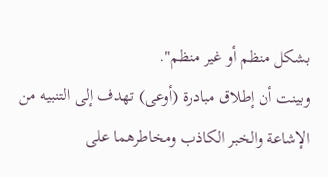بشكل منظم أو غير منظم".
وبينت أن إطلاق مبادرة (أوعى) تهدف إلى التنبيه من الإشاعة والخبر الكاذب ومخاطرهما على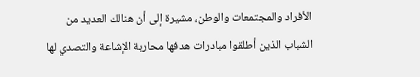الأفراد والمجتمعات والوطن، مشيرة إلى أن هنالك العديد من الشباب الذين أطلقوا مبادرات هدفها محاربة الإشاعة والتصدي لها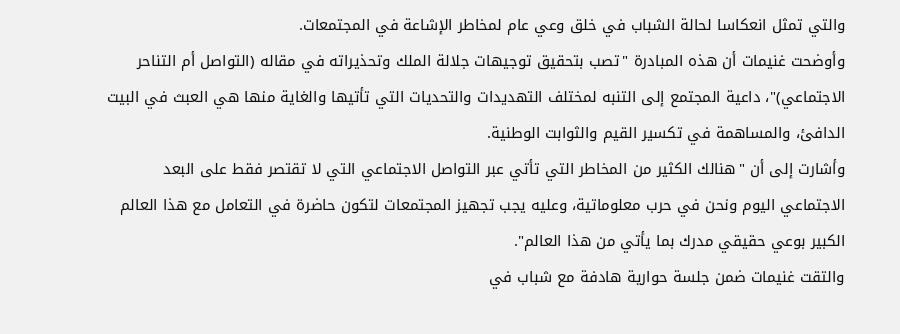والتي تمثل انعكاسا لحالة الشباب في خلق وعي عام لمخاطر الإشاعة في المجتمعات.
وأوضحت غنيمات أن هذه المبادرة "تصب بتحقيق توجيهات جلالة الملك وتحذيراته في مقاله (التواصل أم التناحر الاجتماعي)"، داعية المجتمع إلى التنبه لمختلف التهديدات والتحديات التي تأتيها والغاية منها هي العبث في البيت الدافئ، والمساهمة في تكسير القيم والثوابت الوطنية.
وأشارت إلى أن "هنالك الكثير من المخاطر التي تأتي عبر التواصل الاجتماعي التي لا تقتصر فقط على البعد الاجتماعي اليوم ونحن في حرب معلوماتية، وعليه يجب تجهيز المجتمعات لتكون حاضرة في التعامل مع هذا العالم الكبير بوعي حقيقي مدرك بما يأتي من هذا العالم".
والتقت غنيمات ضمن جلسة حوارية هادفة مع شباب في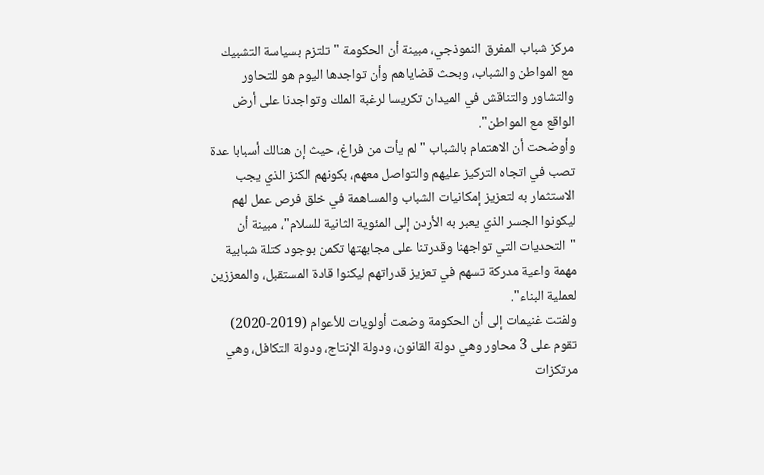مركز شباب المفرق النموذجي، مبينة أن الحكومة "تلتزم بسياسة التشبيك مع المواطن والشباب، وبحث قضاياهم وأن تواجدها اليوم هو للتحاور والتشاور والتناقش في الميدان تكريسا لرغبة الملك وتواجدنا على أرض الواقع مع المواطن".
وأوضحت أن الاهتمام بالشباب "لم يأت من فراغ، حيث إن هنالك أسبابا عدة تصب في اتجاه التركيز عليهم والتواصل معهم، بكونهم الكنز الذي يجب الاستثمار به لتعزيز إمكانيات الشباب والمساهمة في خلق فرص عمل لهم ليكونوا الجسر الذي يعبر به الأردن إلى المئوية الثانية للسلام"، مبينة أن "التحديات التي تواجهنا وقدرتنا على مجابهتها تكمن بوجود كتلة شبابية مهمة واعية مدركة تسهم في تعزيز قدراتهم ليكنوا قادة المستقبل، والمعززين لعملية البناء".
ولفتت غنيمات إلى أن الحكومة وضعت أولويات للأعوام (2019-2020) تقوم على 3 محاور وهي دولة القانون، ودولة الإنتاج، ودولة التكافل، وهي مرتكزات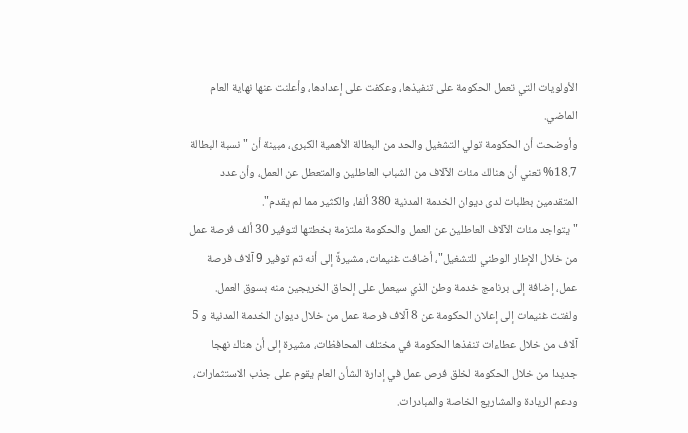الأولويات التي تعمل الحكومة على تنفيذها، وعكفت على إعدادها، وأعلنت عنها نهاية العام الماضي.
وأوضحت أن الحكومة تولي التشغيل والحد من البطالة الأهمية الكبرى، مبينة أن "نسبة البطالة 18.7% تعني أن هنالك مئات الآلاف من الشباب العاطلين والمتعطل عن العمل، وأن عدد المتقدمين بطلبات لدى ديوان الخدمة المدنية 380 ألفا، والكثير مما لم يقدم".
"يتواجد مئات الآلاف العاطلين عن العمل والحكومة ملتزمة بخطتها لتوفير 30 ألف فرصة عمل من خلال الإطار الوطني للتشغيل"، أضافت غنيمات، مشيرةً إلى أنه تم توفير 9 آلاف فرصة عمل، إضافة إلى برنامج خدمة وطن الذي سيعمل على إلحاق الخريجين منه بسوق العمل.
ولفتت غنيمات إلى إعلان الحكومة عن 8 آلاف فرصة عمل من خلال ديوان الخدمة المدنية و 5 آلاف من خلال عطاءات تنفذها الحكومة في مختلف المحافظات، مشيرة إلى أن هناك نهجا جديدا من خلال الحكومة لخلق فرص عمل في إدارة الشأن العام يقوم على جذب الاستثمارات، ودعم الريادة والمشاريع الخاصة والمبادرات.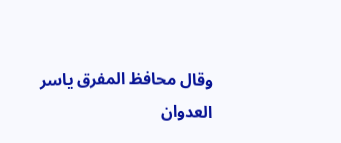وقال محافظ المفرق ياسر العدوان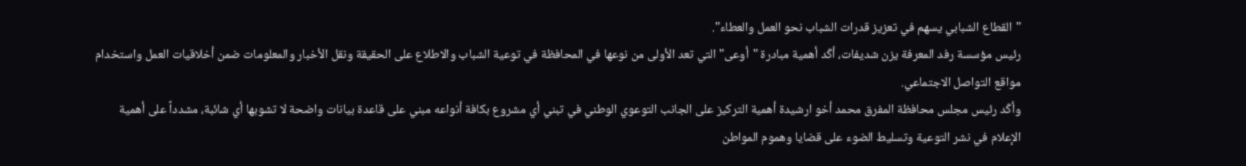"القطاع الشبابي يسهم في تعزيز قدرات الشباب نحو العمل والعطاء".
رئيس مؤسسة رفد المعرفة يزن شديفات، أكّد أهمية مبادرة "أوعى" التي تعد الأولى من نوعها في المحافظة في توعية الشباب والاطلاع على الحقيقة ونقل الأخبار والمعلومات ضمن أخلاقيات العمل واستخدام مواقع التواصل الاجتماعي.
وأكّد رئيس مجلس محافظة المفرق محمد أخو ارشيدة أهمية التركيز على الجانب التوعوي الوطني في تبني أي مشروع بكافة أنواعه مبني على قاعدة بيانات واضحة لا تشوبها أي شائبة، مشدداً على أهمية الإعلام في نشر التوعية وتسليط الضوء على قضايا وهموم المواطن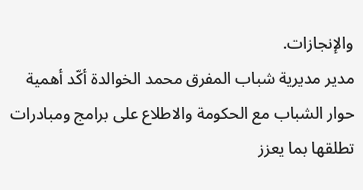والإنجازات.
مدير مديرية شباب المفرق محمد الخوالدة أكّد أهمية حوار الشباب مع الحكومة والاطلاع على برامج ومبادرات تطلقها بما يعزز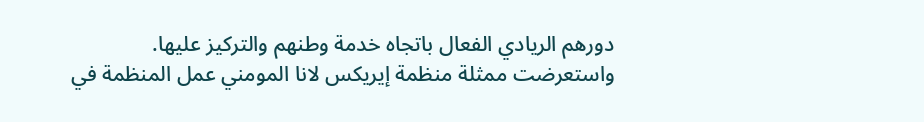دورهم الريادي الفعال باتجاه خدمة وطنهم والتركيز عليها.
واستعرضت ممثلة منظمة إيريكس لانا المومني عمل المنظمة في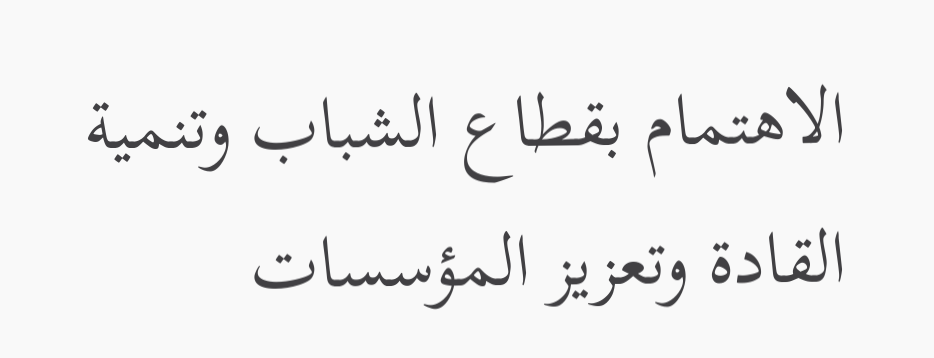الاهتمام بقطاع الشباب وتنمية القادة وتعزيز المؤسسات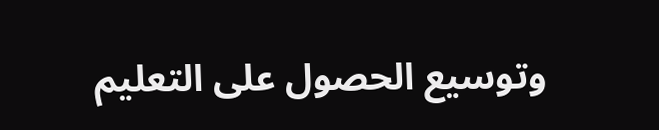وتوسيع الحصول على التعليم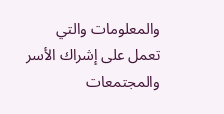والمعلومات والتي تعمل على إشراك الأسر والمجتمعات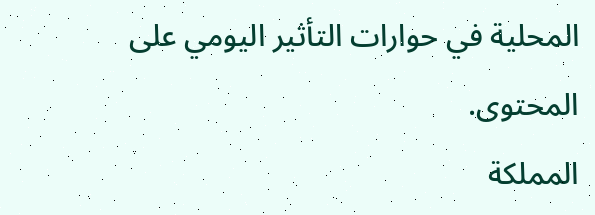المحلية في حوارات التأثير اليومي على المحتوى.
المملكة